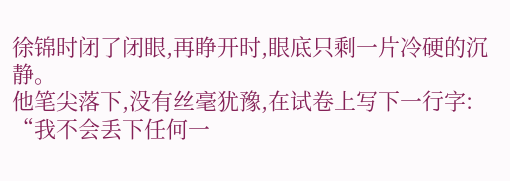徐锦时闭了闭眼,再睁开时,眼底只剩一片冷硬的沉静。
他笔尖落下,没有丝毫犹豫,在试卷上写下一行字:
“我不会丢下任何一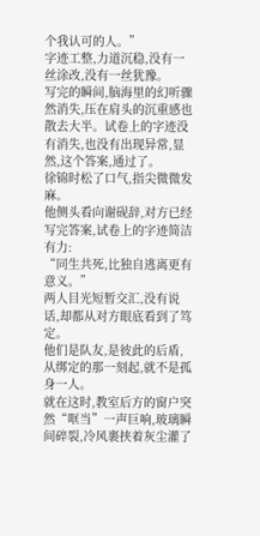个我认可的人。”
字迹工整,力道沉稳,没有一丝涂改,没有一丝犹豫。
写完的瞬间,脑海里的幻听骤然消失,压在肩头的沉重感也散去大半。试卷上的字迹没有消失,也没有出现异常,显然,这个答案,通过了。
徐锦时松了口气,指尖微微发麻。
他侧头看向谢砚辞,对方已经写完答案,试卷上的字迹简洁有力:
“同生共死,比独自逃离更有意义。”
两人目光短暂交汇,没有说话,却都从对方眼底看到了笃定。
他们是队友,是彼此的后盾,从绑定的那一刻起,就不是孤身一人。
就在这时,教室后方的窗户突然“哐当”一声巨响,玻璃瞬间碎裂,冷风裹挟着灰尘灌了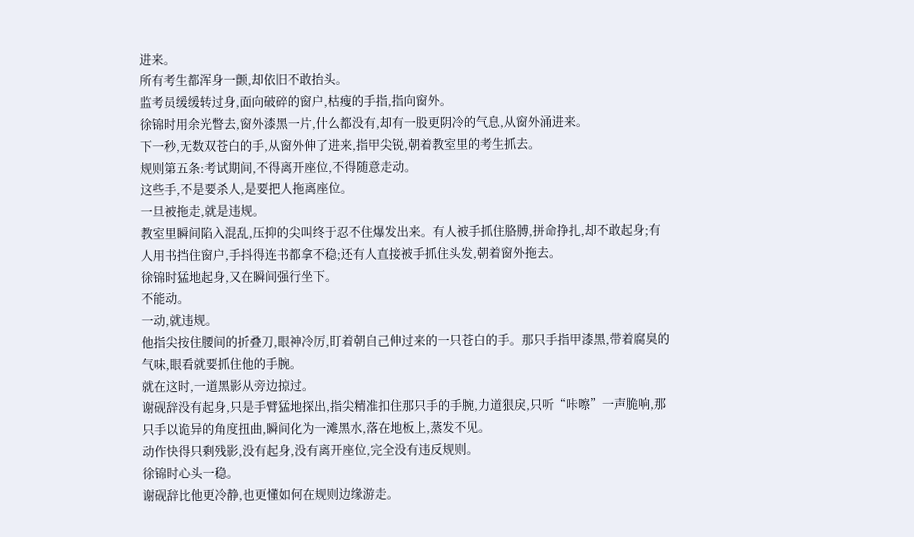进来。
所有考生都浑身一颤,却依旧不敢抬头。
监考员缓缓转过身,面向破碎的窗户,枯瘦的手指,指向窗外。
徐锦时用余光瞥去,窗外漆黑一片,什么都没有,却有一股更阴冷的气息,从窗外涌进来。
下一秒,无数双苍白的手,从窗外伸了进来,指甲尖锐,朝着教室里的考生抓去。
规则第五条:考试期间,不得离开座位,不得随意走动。
这些手,不是要杀人,是要把人拖离座位。
一旦被拖走,就是违规。
教室里瞬间陷入混乱,压抑的尖叫终于忍不住爆发出来。有人被手抓住胳膊,拼命挣扎,却不敢起身;有人用书挡住窗户,手抖得连书都拿不稳;还有人直接被手抓住头发,朝着窗外拖去。
徐锦时猛地起身,又在瞬间强行坐下。
不能动。
一动,就违规。
他指尖按住腰间的折叠刀,眼神冷厉,盯着朝自己伸过来的一只苍白的手。那只手指甲漆黑,带着腐臭的气味,眼看就要抓住他的手腕。
就在这时,一道黑影从旁边掠过。
谢砚辞没有起身,只是手臂猛地探出,指尖精准扣住那只手的手腕,力道狠戾,只听“咔嚓”一声脆响,那只手以诡异的角度扭曲,瞬间化为一滩黑水,落在地板上,蒸发不见。
动作快得只剩残影,没有起身,没有离开座位,完全没有违反规则。
徐锦时心头一稳。
谢砚辞比他更冷静,也更懂如何在规则边缘游走。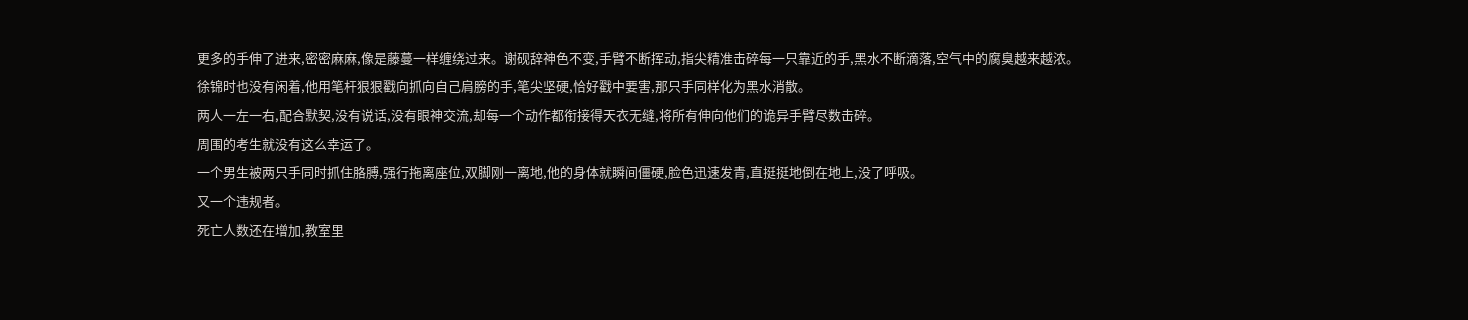更多的手伸了进来,密密麻麻,像是藤蔓一样缠绕过来。谢砚辞神色不变,手臂不断挥动,指尖精准击碎每一只靠近的手,黑水不断滴落,空气中的腐臭越来越浓。
徐锦时也没有闲着,他用笔杆狠狠戳向抓向自己肩膀的手,笔尖坚硬,恰好戳中要害,那只手同样化为黑水消散。
两人一左一右,配合默契,没有说话,没有眼神交流,却每一个动作都衔接得天衣无缝,将所有伸向他们的诡异手臂尽数击碎。
周围的考生就没有这么幸运了。
一个男生被两只手同时抓住胳膊,强行拖离座位,双脚刚一离地,他的身体就瞬间僵硬,脸色迅速发青,直挺挺地倒在地上,没了呼吸。
又一个违规者。
死亡人数还在增加,教室里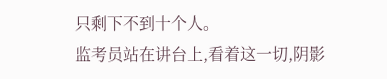只剩下不到十个人。
监考员站在讲台上,看着这一切,阴影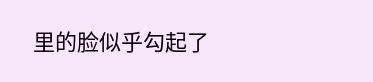里的脸似乎勾起了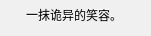一抹诡异的笑容。